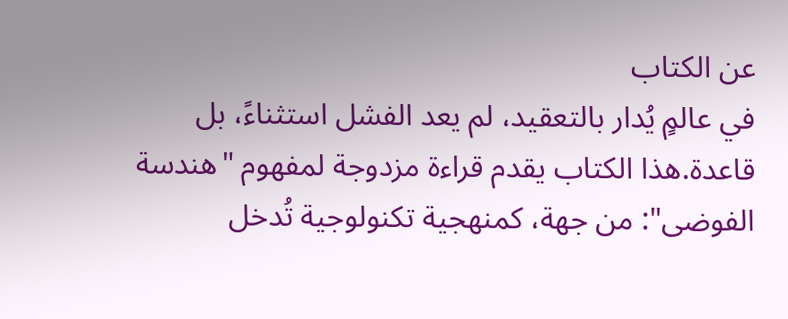عن الكتاب
في عالمٍ يُدار بالتعقيد، لم يعد الفشل استثناءً، بل قاعدة.هذا الكتاب يقدم قراءة مزدوجة لمفهوم "هندسة الفوضى": من جهة، كمنهجية تكنولوجية تُدخل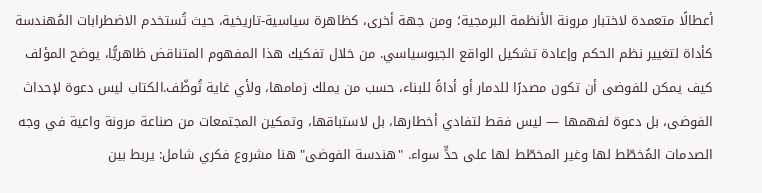أعطالًا متعمدة لاختبار مرونة الأنظمة البرمجية؛ ومن جهة أخرى، كظاهرة سياسية-تاريخية، حيث تُستخدم الاضطرابات المُهندسة كأداة لتغيير نظم الحكم وإعادة تشكيل الواقع الجيوسياسي. من خلال تفكيك هذا المفهوم المتناقض ظاهريًّا، يوضح المؤلف كيف يمكن للفوضى أن تكون مصدرًا للدمار أو أداةً للبناء، حسب من يملك زمامها، ولأي غاية تُوظّف.الكتاب ليس دعوة لإحداث الفوضى، بل دعوة لفهمها — ليس فقط لتفادي أخطارها، بل لاستباقها، وتمكين المجتمعات من صناعة مرونة واعية في وجه الصدمات المُخطّط لها وغير المخطّط لها على حدٍّ سواء. "هندسة الفوضى" هنا مشروع فكري شامل: يربط بين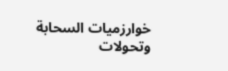خوارزميات السحابة وتحولات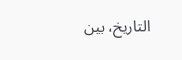التاريخ، بين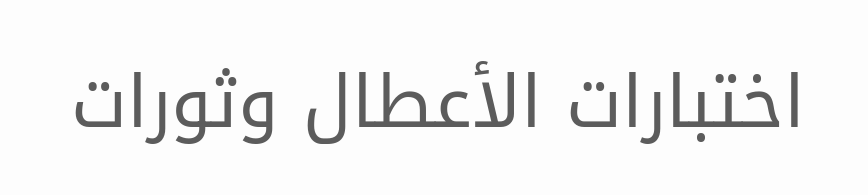اختبارات الأعطال وثورات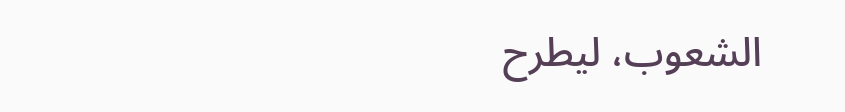الشعوب، ليطرح